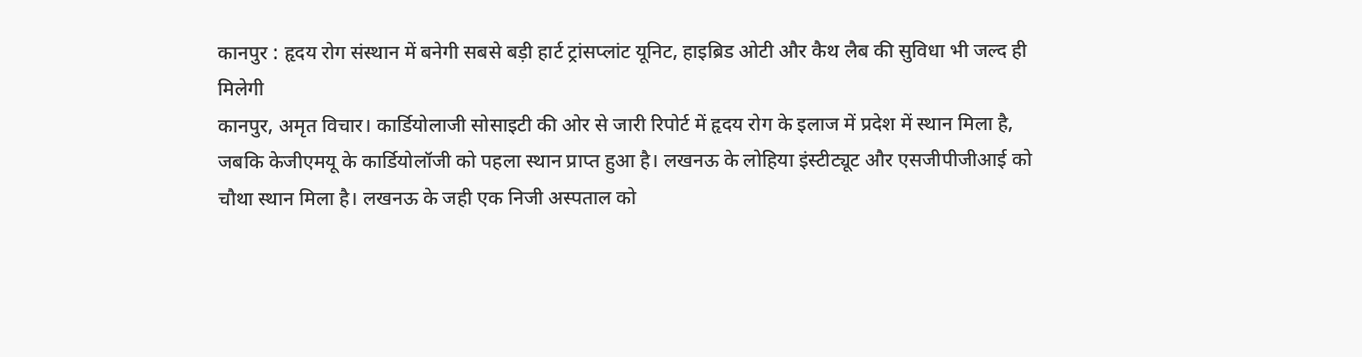कानपुर : हृदय रोग संस्थान में बनेगी सबसे बड़ी हार्ट ट्रांसप्लांट यूनिट, हाइब्रिड ओटी और कैथ लैब की सुविधा भी जल्द ही मिलेगी
कानपुर, अमृत विचार। कार्डियोलाजी सोसाइटी की ओर से जारी रिपोर्ट में हृदय रोग के इलाज में प्रदेश में स्थान मिला है, जबकि केजीएमयू के कार्डियोलॉजी को पहला स्थान प्राप्त हुआ है। लखनऊ के लोहिया इंस्टीट्यूट और एसजीपीजीआई को चौथा स्थान मिला है। लखनऊ के जही एक निजी अस्पताल को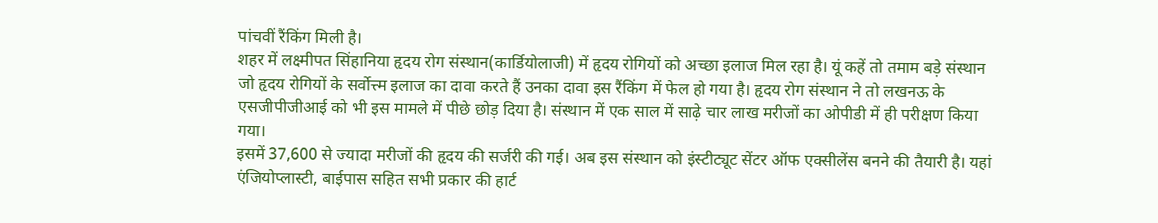पांचवीं रैंकिंग मिली है।
शहर में लक्ष्मीपत सिंहानिया हृदय रोग संस्थान(कार्डियोलाजी) में हृदय रोगियों को अच्छा इलाज मिल रहा है। यूं कहें तो तमाम बड़े संस्थान जो हृदय रोगियों के सर्वोत्त्म इलाज का दावा करते हैं उनका दावा इस रैंकिंग में फेल हो गया है। हृदय रोग संस्थान ने तो लखनऊ के एसजीपीजीआई को भी इस मामले में पीछे छोड़ दिया है। संस्थान में एक साल में साढ़े चार लाख मरीजों का ओपीडी में ही परीक्षण किया गया।
इसमें 37,600 से ज्यादा मरीजों की हृदय की सर्जरी की गई। अब इस संस्थान को इंस्टीट्यूट सेंटर ऑफ एक्सीलेंस बनने की तैयारी है। यहां एंजियोप्लास्टी, बाईपास सहित सभी प्रकार की हार्ट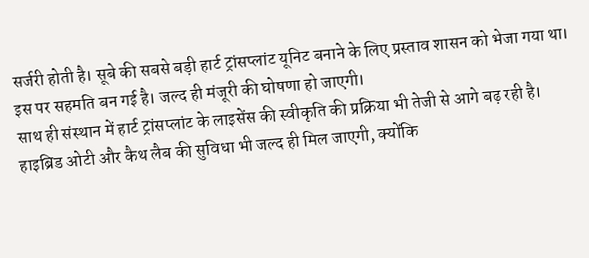सर्जरी होती है। सूबे की सबसे बड़ी हार्ट ट्रांसप्लांट यूनिट बनाने के लिए प्रस्ताव शासन को भेजा गया था। इस पर सहमति बन गई है। जल्द ही मंजूरी की घोषणा हो जाएगी।
साथ ही संस्थान में हार्ट ट्रांसप्लांट के लाइसेंस की स्वीकृति की प्रक्रिया भी तेजी से आगे बढ़ रही है। हाइब्रिड ओटी और कैथ लैब की सुविधा भी जल्द ही मिल जाएगी, क्योंकि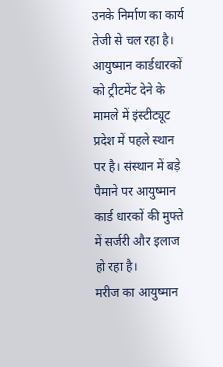उनके निर्माण का कार्य तेजी से चल रहा है। आयुष्मान कार्डधारकों को ट्रीटमेंट देने के मामले में इंस्टीट्यूट प्रदेश में पहले स्थान पर है। संस्थान में बड़े पैमाने पर आयुष्मान कार्ड धारकों की मुफ्ते में सर्जरी और इलाज हो रहा है।
मरीज का आयुष्मान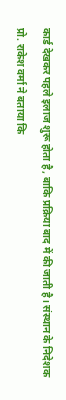कार्ड देखकर पहले इलाज शुरू होता है, बाकि प्रक्रिया बाद में की जाती है। संस्थान के निदेशक प्रो. राकेश वर्मा ने बताया कि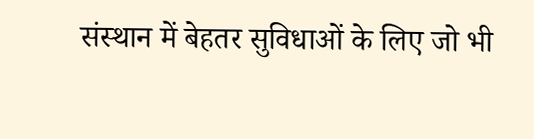संस्थान में बेहतर सुविधाओं के लिए जो भी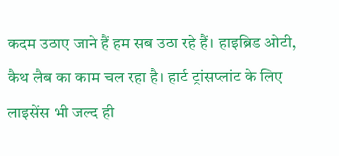कदम उठाए जाने हैं हम सब उठा रहे हैं। हाइब्रिड ओटी, कैथ लैब का काम चल रहा है। हार्ट ट्रांसप्लांट के लिए लाइसेंस भी जल्द ही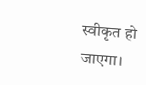स्वीकृत हो जाएगा।